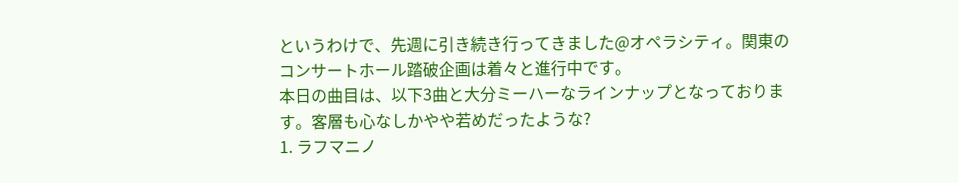というわけで、先週に引き続き行ってきました@オペラシティ。関東のコンサートホール踏破企画は着々と進行中です。
本日の曲目は、以下3曲と大分ミーハーなラインナップとなっております。客層も心なしかやや若めだったような?
1. ラフマニノ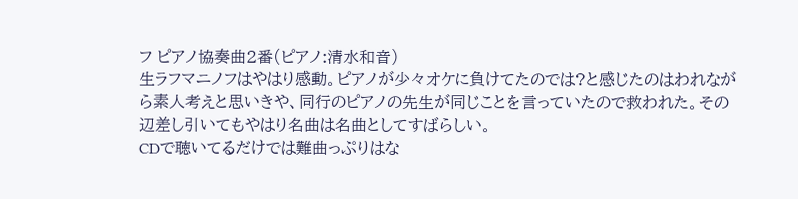フ ピアノ協奏曲2番(ピアノ:清水和音)
生ラフマニノフはやはり感動。ピアノが少々オケに負けてたのでは?と感じたのはわれながら素人考えと思いきや、同行のピアノの先生が同じことを言っていたので救われた。その辺差し引いてもやはり名曲は名曲としてすばらしい。
CDで聴いてるだけでは難曲っぷりはな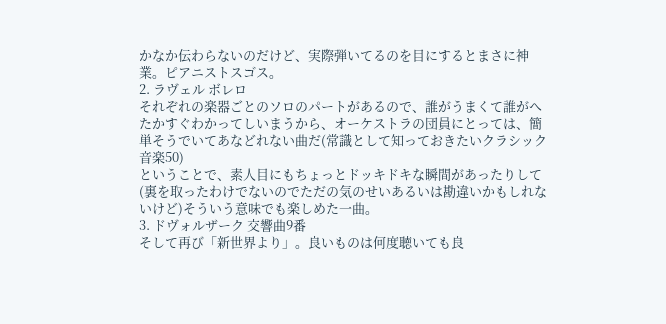かなか伝わらないのだけど、実際弾いてるのを目にするとまさに神業。ピアニストスゴス。
2. ラヴェル ボレロ
それぞれの楽器ごとのソロのパートがあるので、誰がうまくて誰がへたかすぐわかってしいまうから、オーケストラの団員にとっては、簡単そうでいてあなどれない曲だ(常識として知っておきたいクラシック音楽50)
ということで、素人目にもちょっとドッキドキな瞬間があったりして(裏を取ったわけでないのでただの気のせいあるいは勘違いかもしれないけど)そういう意味でも楽しめた一曲。
3. ドヴォルザーク 交響曲9番
そして再び「新世界より」。良いものは何度聴いても良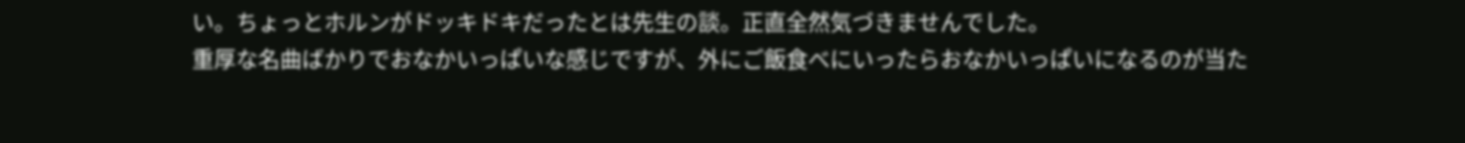い。ちょっとホルンがドッキドキだったとは先生の談。正直全然気づきませんでした。
重厚な名曲ばかりでおなかいっぱいな感じですが、外にご飯食べにいったらおなかいっぱいになるのが当た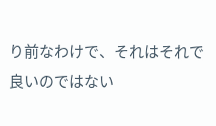り前なわけで、それはそれで良いのではない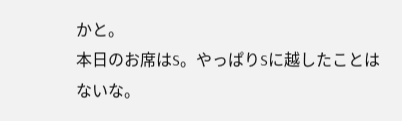かと。
本日のお席はS。やっぱりSに越したことはないな。